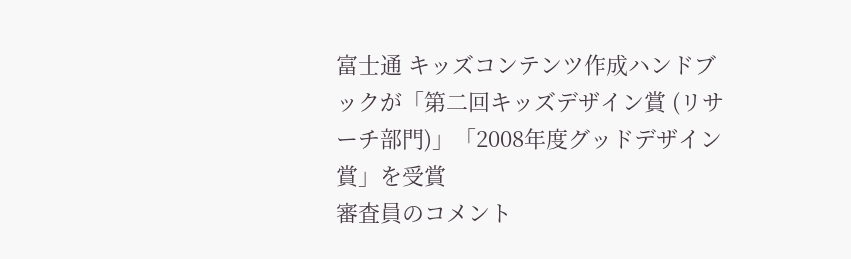富士通 キッズコンテンツ作成ハンドブックが「第二回キッズデザイン賞 (リサーチ部門)」「2008年度グッドデザイン賞」を受賞
審査員のコメント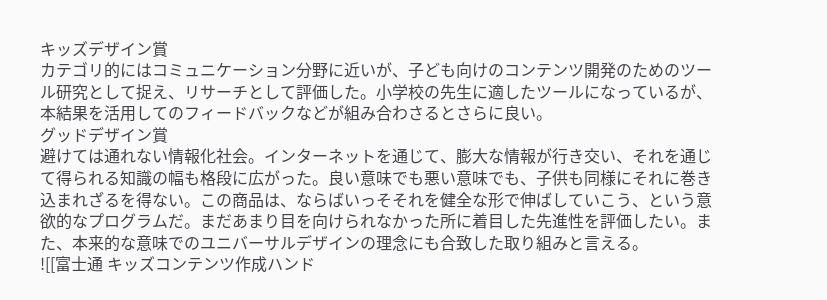キッズデザイン賞
カテゴリ的にはコミュニケーション分野に近いが、子ども向けのコンテンツ開発のためのツール研究として捉え、リサーチとして評価した。小学校の先生に適したツールになっているが、本結果を活用してのフィードバックなどが組み合わさるとさらに良い。
グッドデザイン賞
避けては通れない情報化社会。インターネットを通じて、膨大な情報が行き交い、それを通じて得られる知識の幅も格段に広がった。良い意味でも悪い意味でも、子供も同様にそれに巻き込まれざるを得ない。この商品は、ならばいっそそれを健全な形で伸ばしていこう、という意欲的なプログラムだ。まだあまり目を向けられなかった所に着目した先進性を評価したい。また、本来的な意味でのユニバーサルデザインの理念にも合致した取り組みと言える。
![[富士通 キッズコンテンツ作成ハンド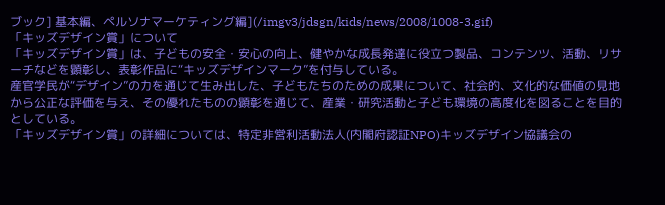ブック] 基本編、ペルソナマーケティング編](/imgv3/jdsgn/kids/news/2008/1008-3.gif)
「キッズデザイン賞」について
「キッズデザイン賞」は、子どもの安全・安心の向上、健やかな成長発達に役立つ製品、コンテンツ、活動、リサーチなどを顕彰し、表彰作品に“キッズデザインマーク”を付与している。
産官学民が“デザイン”の力を通じて生み出した、子どもたちのための成果について、社会的、文化的な価値の見地から公正な評価を与え、その優れたものの顕彰を通じて、産業・研究活動と子ども環境の高度化を図ることを目的としている。
「キッズデザイン賞」の詳細については、特定非営利活動法人(内閣府認証NPO)キッズデザイン協議会の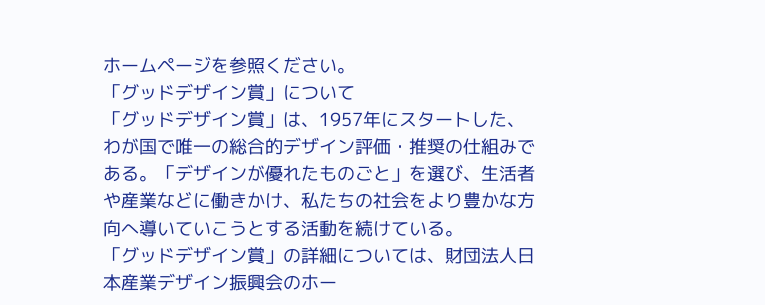ホームページを参照ください。
「グッドデザイン賞」について
「グッドデザイン賞」は、1957年にスタートした、わが国で唯一の総合的デザイン評価・推奨の仕組みである。「デザインが優れたものごと」を選び、生活者や産業などに働きかけ、私たちの社会をより豊かな方向へ導いていこうとする活動を続けている。
「グッドデザイン賞」の詳細については、財団法人日本産業デザイン振興会のホー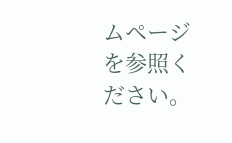ムページを参照ください。